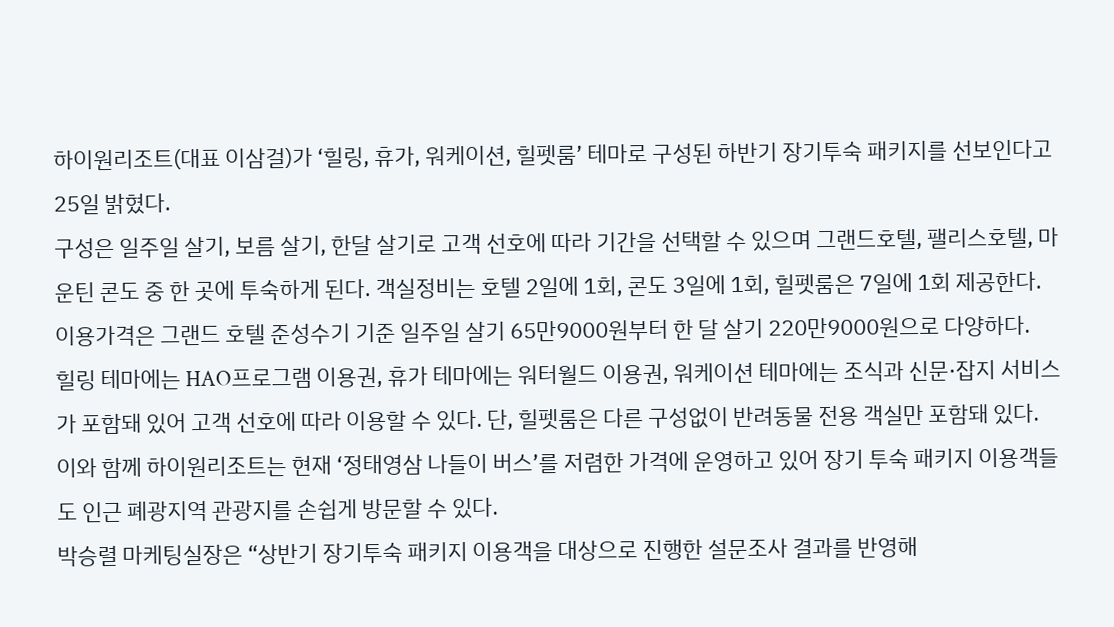하이원리조트(대표 이삼걸)가 ‘힐링, 휴가, 워케이션, 힐펫룸’ 테마로 구성된 하반기 장기투숙 패키지를 선보인다고 25일 밝혔다.
구성은 일주일 살기, 보름 살기, 한달 살기로 고객 선호에 따라 기간을 선택할 수 있으며 그랜드호텔, 팰리스호텔, 마운틴 콘도 중 한 곳에 투숙하게 된다. 객실정비는 호텔 2일에 1회, 콘도 3일에 1회, 힐펫룸은 7일에 1회 제공한다.
이용가격은 그랜드 호텔 준성수기 기준 일주일 살기 65만9000원부터 한 달 살기 220만9000원으로 다양하다.
힐링 테마에는 HAO프로그램 이용권, 휴가 테마에는 워터월드 이용권, 워케이션 테마에는 조식과 신문·잡지 서비스가 포함돼 있어 고객 선호에 따라 이용할 수 있다. 단, 힐펫룸은 다른 구성없이 반려동물 전용 객실만 포함돼 있다.
이와 함께 하이원리조트는 현재 ‘정태영삼 나들이 버스’를 저렴한 가격에 운영하고 있어 장기 투숙 패키지 이용객들도 인근 폐광지역 관광지를 손쉽게 방문할 수 있다.
박승렬 마케팅실장은 “상반기 장기투숙 패키지 이용객을 대상으로 진행한 설문조사 결과를 반영해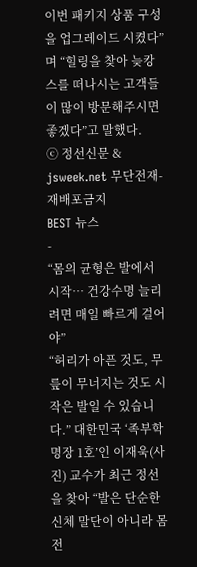이번 패키지 상품 구성을 업그레이드 시켰다”며 “힐링을 찾아 늦캉스를 떠나시는 고객들이 많이 방문해주시면 좋겠다”고 말했다.
ⓒ 정선신문 & jsweek.net 무단전재-재배포금지
BEST 뉴스
-
“몸의 균형은 발에서 시작… 건강수명 늘리려면 매일 빠르게 걸어야”
“허리가 아픈 것도, 무릎이 무너지는 것도 시작은 발일 수 있습니다.” 대한민국 ‘족부학 명장 1호’인 이재욱(사진) 교수가 최근 정선을 찾아 “발은 단순한 신체 말단이 아니라 몸 전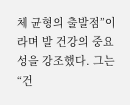체 균형의 출발점”이라며 발 건강의 중요성을 강조했다. 그는 “건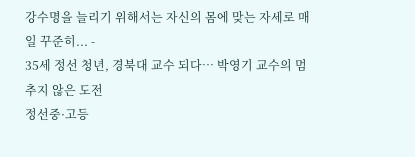강수명을 늘리기 위해서는 자신의 몸에 맞는 자세로 매일 꾸준히... -
35세 정선 청년, 경북대 교수 되다… 박영기 교수의 멈추지 않은 도전
정선중·고등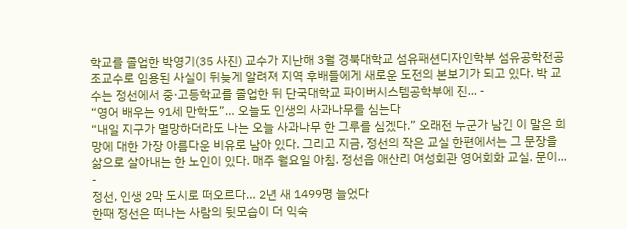학교를 졸업한 박영기(35 사진) 교수가 지난해 3월 경북대학교 섬유패션디자인학부 섬유공학전공 조교수로 임용된 사실이 뒤늦게 알려져 지역 후배들에게 새로운 도전의 본보기가 되고 있다. 박 교수는 정선에서 중·고등학교를 졸업한 뒤 단국대학교 파이버시스템공학부에 진... -
“영어 배우는 91세 만학도”… 오늘도 인생의 사과나무를 심는다
“내일 지구가 멸망하더라도 나는 오늘 사과나무 한 그루를 심겠다.” 오래전 누군가 남긴 이 말은 희망에 대한 가장 아름다운 비유로 남아 있다. 그리고 지금, 정선의 작은 교실 한편에서는 그 문장을 삶으로 살아내는 한 노인이 있다. 매주 월요일 아침. 정선읍 애산리 여성회관 영어회화 교실. 문이... -
정선, 인생 2막 도시로 떠오르다… 2년 새 1499명 늘었다
한때 정선은 떠나는 사람의 뒷모습이 더 익숙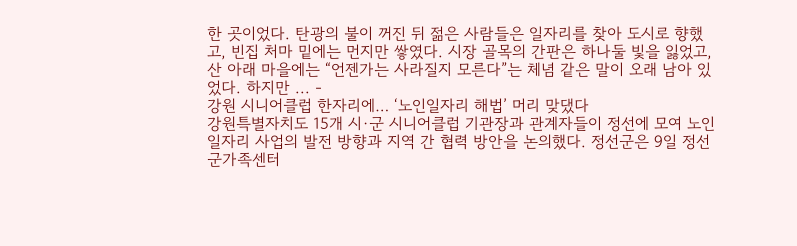한 곳이었다. 탄광의 불이 꺼진 뒤 젊은 사람들은 일자리를 찾아 도시로 향했고, 빈집 처마 밑에는 먼지만 쌓였다. 시장 골목의 간판은 하나둘 빛을 잃었고, 산 아래 마을에는 “언젠가는 사라질지 모른다”는 체념 같은 말이 오래 남아 있었다. 하지만 ... -
강원 시니어클럽 한자리에… ‘노인일자리 해법’ 머리 맞댔다
강원특별자치도 15개 시·군 시니어클럽 기관장과 관계자들이 정선에 모여 노인일자리 사업의 발전 방향과 지역 간 협력 방안을 논의했다. 정선군은 9일 정선군가족센터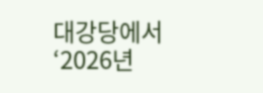대강당에서 ‘2026년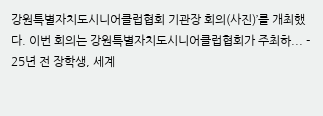강원특별자치도시니어클럽협회 기관장 회의(사진)’를 개최했다. 이번 회의는 강원특별자치도시니어클럽협회가 주최하... -
25년 전 장학생, 세계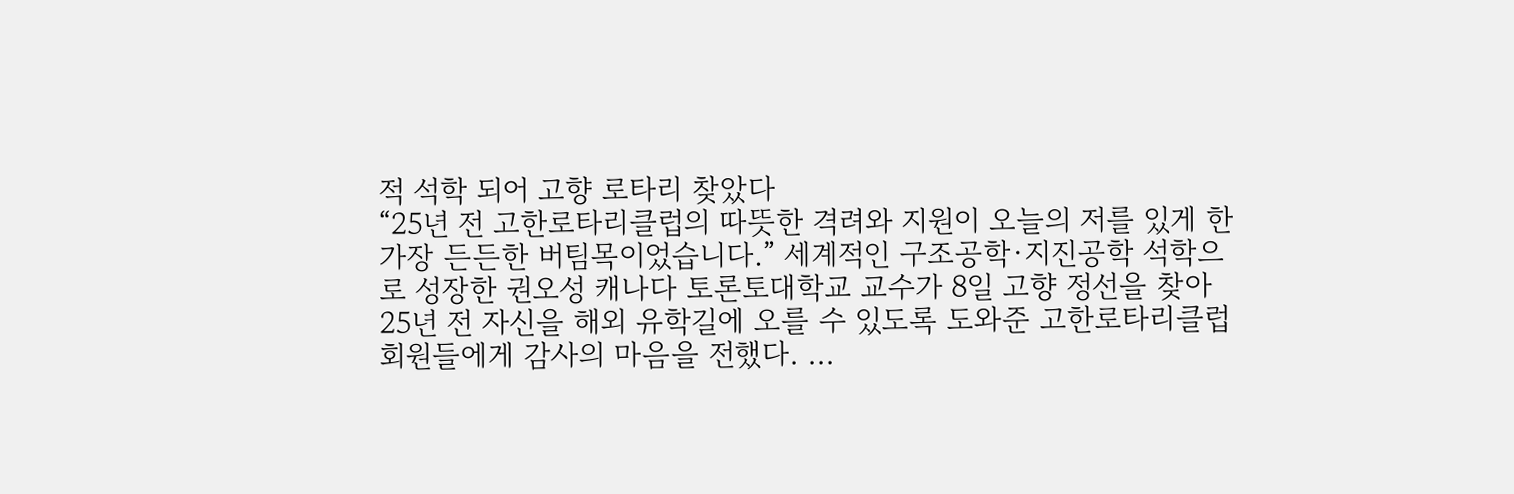적 석학 되어 고향 로타리 찾았다
“25년 전 고한로타리클럽의 따뜻한 격려와 지원이 오늘의 저를 있게 한 가장 든든한 버팀목이었습니다.” 세계적인 구조공학·지진공학 석학으로 성장한 권오성 캐나다 토론토대학교 교수가 8일 고향 정선을 찾아 25년 전 자신을 해외 유학길에 오를 수 있도록 도와준 고한로타리클럽 회원들에게 감사의 마음을 전했다. ...